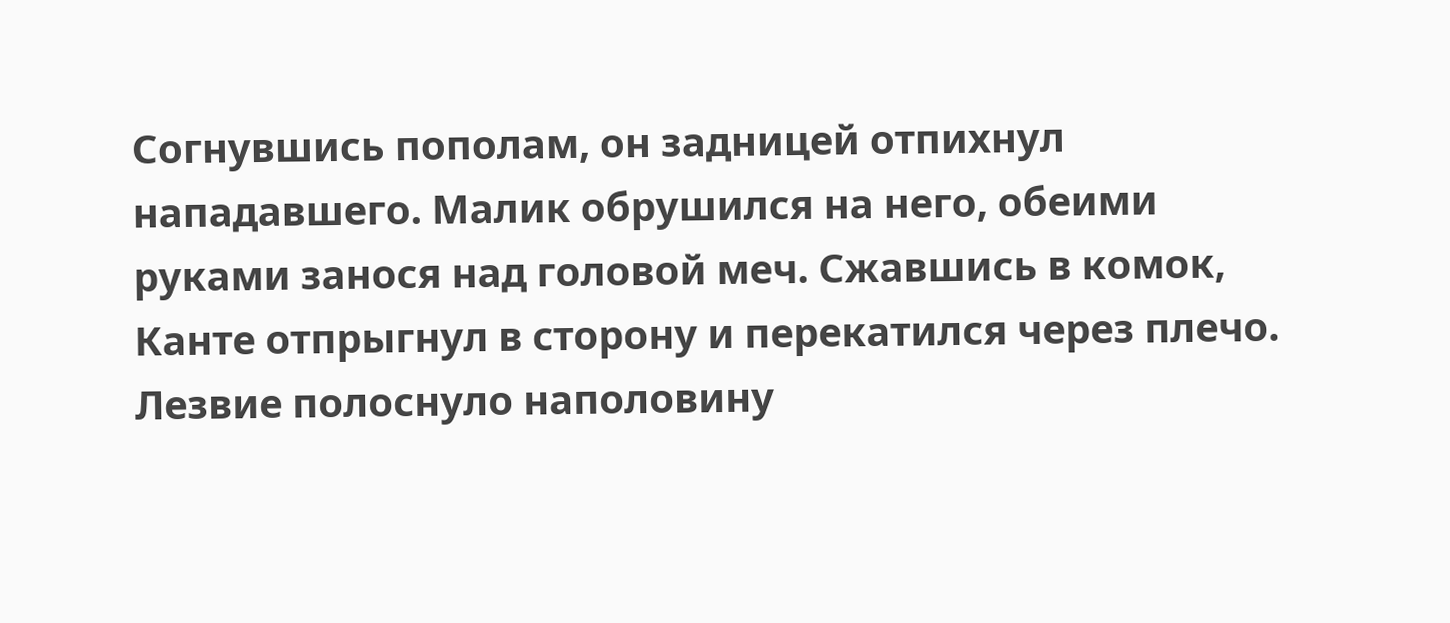Согнувшись пополам, он задницей отпихнул нападавшего. Малик обрушился на него, обеими руками занося над головой меч. Сжавшись в комок, Канте отпрыгнул в сторону и перекатился через плечо. Лезвие полоснуло наполовину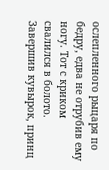ослепленного рыцаря по бедру, едва не отрубив ему ногу. Тот с криком свалился в болото.
Завершив кувырок, принц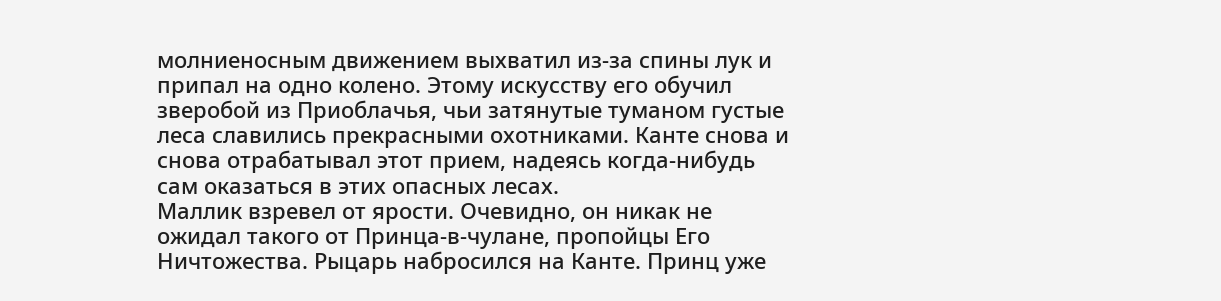молниеносным движением выхватил из-за спины лук и припал на одно колено. Этому искусству его обучил зверобой из Приоблачья, чьи затянутые туманом густые леса славились прекрасными охотниками. Канте снова и снова отрабатывал этот прием, надеясь когда-нибудь сам оказаться в этих опасных лесах.
Маллик взревел от ярости. Очевидно, он никак не ожидал такого от Принца-в-чулане, пропойцы Его Ничтожества. Рыцарь набросился на Канте. Принц уже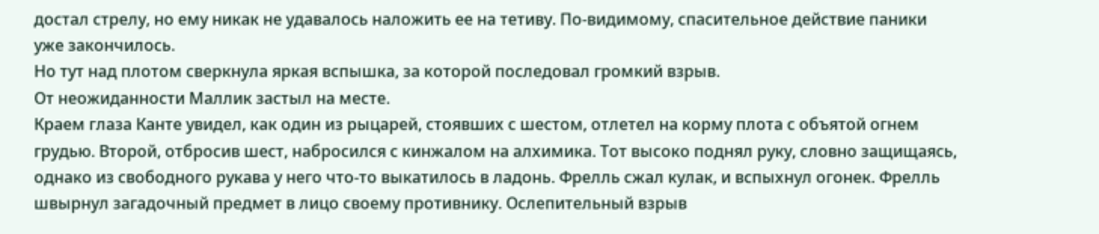достал стрелу, но ему никак не удавалось наложить ее на тетиву. По-видимому, спасительное действие паники уже закончилось.
Но тут над плотом сверкнула яркая вспышка, за которой последовал громкий взрыв.
От неожиданности Маллик застыл на месте.
Краем глаза Канте увидел, как один из рыцарей, стоявших с шестом, отлетел на корму плота с объятой огнем грудью. Второй, отбросив шест, набросился с кинжалом на алхимика. Тот высоко поднял руку, словно защищаясь, однако из свободного рукава у него что-то выкатилось в ладонь. Фрелль сжал кулак, и вспыхнул огонек. Фрелль швырнул загадочный предмет в лицо своему противнику. Ослепительный взрыв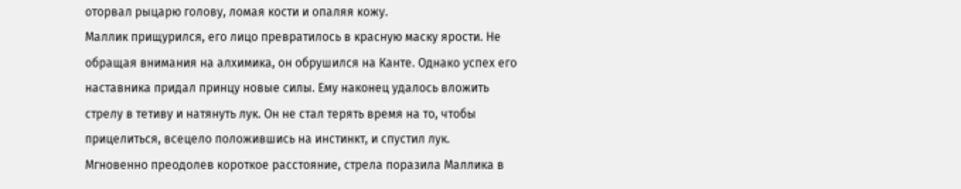оторвал рыцарю голову, ломая кости и опаляя кожу.
Маллик прищурился, его лицо превратилось в красную маску ярости. Не обращая внимания на алхимика, он обрушился на Канте. Однако успех его наставника придал принцу новые силы. Ему наконец удалось вложить стрелу в тетиву и натянуть лук. Он не стал терять время на то, чтобы прицелиться, всецело положившись на инстинкт, и спустил лук.
Мгновенно преодолев короткое расстояние, стрела поразила Маллика в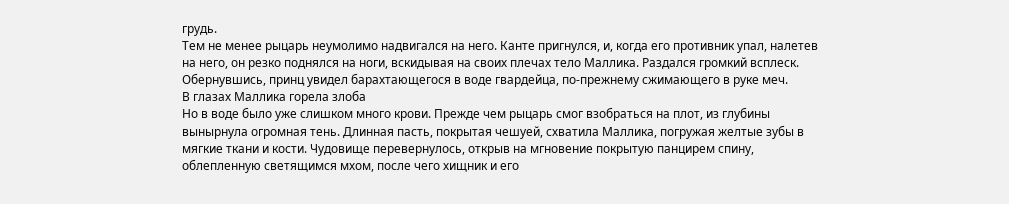грудь.
Тем не менее рыцарь неумолимо надвигался на него. Канте пригнулся, и, когда его противник упал, налетев на него, он резко поднялся на ноги, вскидывая на своих плечах тело Маллика. Раздался громкий всплеск. Обернувшись, принц увидел барахтающегося в воде гвардейца, по-прежнему сжимающего в руке меч.
В глазах Маллика горела злоба
Но в воде было уже слишком много крови. Прежде чем рыцарь смог взобраться на плот, из глубины вынырнула огромная тень. Длинная пасть, покрытая чешуей, схватила Маллика, погружая желтые зубы в мягкие ткани и кости. Чудовище перевернулось, открыв на мгновение покрытую панцирем спину, облепленную светящимся мхом, после чего хищник и его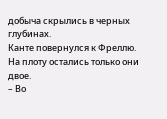добыча скрылись в черных глубинах.
Канте повернулся к Фреллю. На плоту остались только они двое.
– Во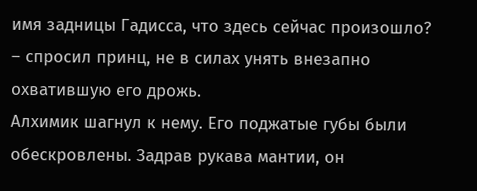имя задницы Гадисса, что здесь сейчас произошло? – спросил принц, не в силах унять внезапно охватившую его дрожь.
Алхимик шагнул к нему. Его поджатые губы были обескровлены. Задрав рукава мантии, он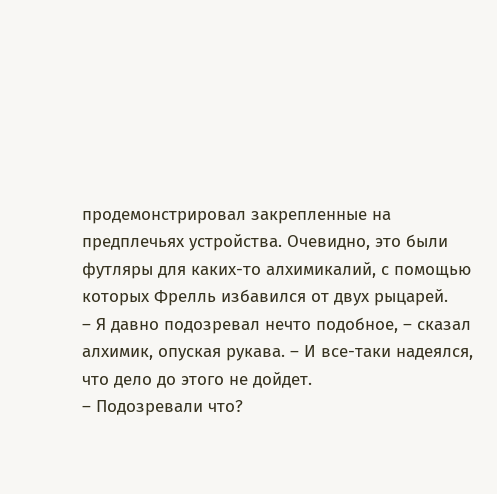продемонстрировал закрепленные на предплечьях устройства. Очевидно, это были футляры для каких-то алхимикалий, с помощью которых Фрелль избавился от двух рыцарей.
– Я давно подозревал нечто подобное, – сказал алхимик, опуская рукава. – И все-таки надеялся, что дело до этого не дойдет.
– Подозревали что?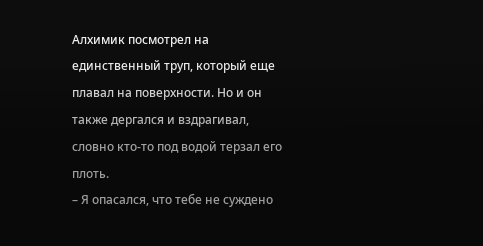Алхимик посмотрел на единственный труп, который еще плавал на поверхности. Но и он также дергался и вздрагивал, словно кто-то под водой терзал его плоть.
– Я опасался, что тебе не суждено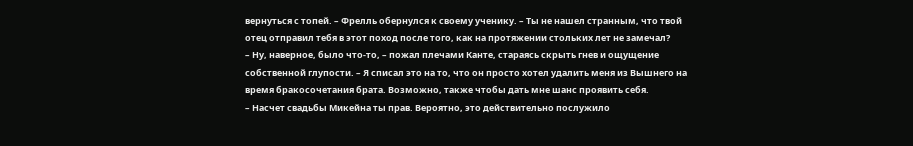вернуться с топей. – Фрелль обернулся к своему ученику. – Ты не нашел странным, что твой отец отправил тебя в этот поход после того, как на протяжении стольких лет не замечал?
– Ну, наверное, было что-то, – пожал плечами Канте, стараясь скрыть гнев и ощущение собственной глупости. – Я списал это на то, что он просто хотел удалить меня из Вышнего на время бракосочетания брата. Возможно, также чтобы дать мне шанс проявить себя.
– Насчет свадьбы Микейна ты прав. Вероятно, это действительно послужило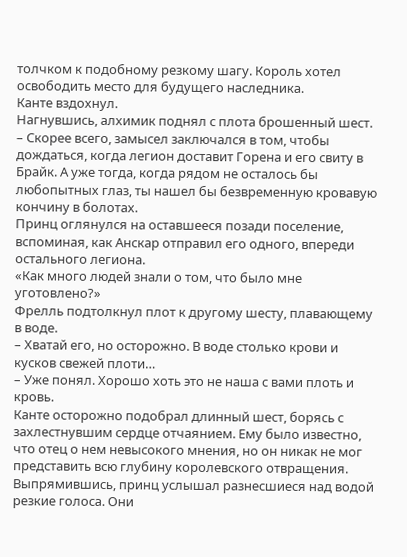толчком к подобному резкому шагу. Король хотел освободить место для будущего наследника.
Канте вздохнул.
Нагнувшись, алхимик поднял с плота брошенный шест.
– Скорее всего, замысел заключался в том, чтобы дождаться, когда легион доставит Горена и его свиту в Брайк. А уже тогда, когда рядом не осталось бы любопытных глаз, ты нашел бы безвременную кровавую кончину в болотах.
Принц оглянулся на оставшееся позади поселение, вспоминая, как Анскар отправил его одного, впереди остального легиона.
«Как много людей знали о том, что было мне уготовлено?»
Фрелль подтолкнул плот к другому шесту, плавающему в воде.
– Хватай его, но осторожно. В воде столько крови и кусков свежей плоти…
– Уже понял. Хорошо хоть это не наша с вами плоть и кровь.
Канте осторожно подобрал длинный шест, борясь с захлестнувшим сердце отчаянием. Ему было известно, что отец о нем невысокого мнения, но он никак не мог представить всю глубину королевского отвращения. Выпрямившись, принц услышал разнесшиеся над водой резкие голоса. Они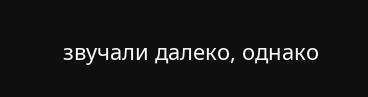звучали далеко, однако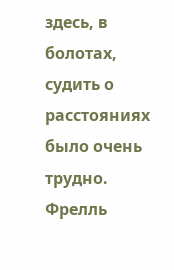здесь, в болотах, судить о расстояниях было очень трудно.
Фрелль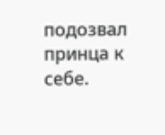подозвал принца к себе.